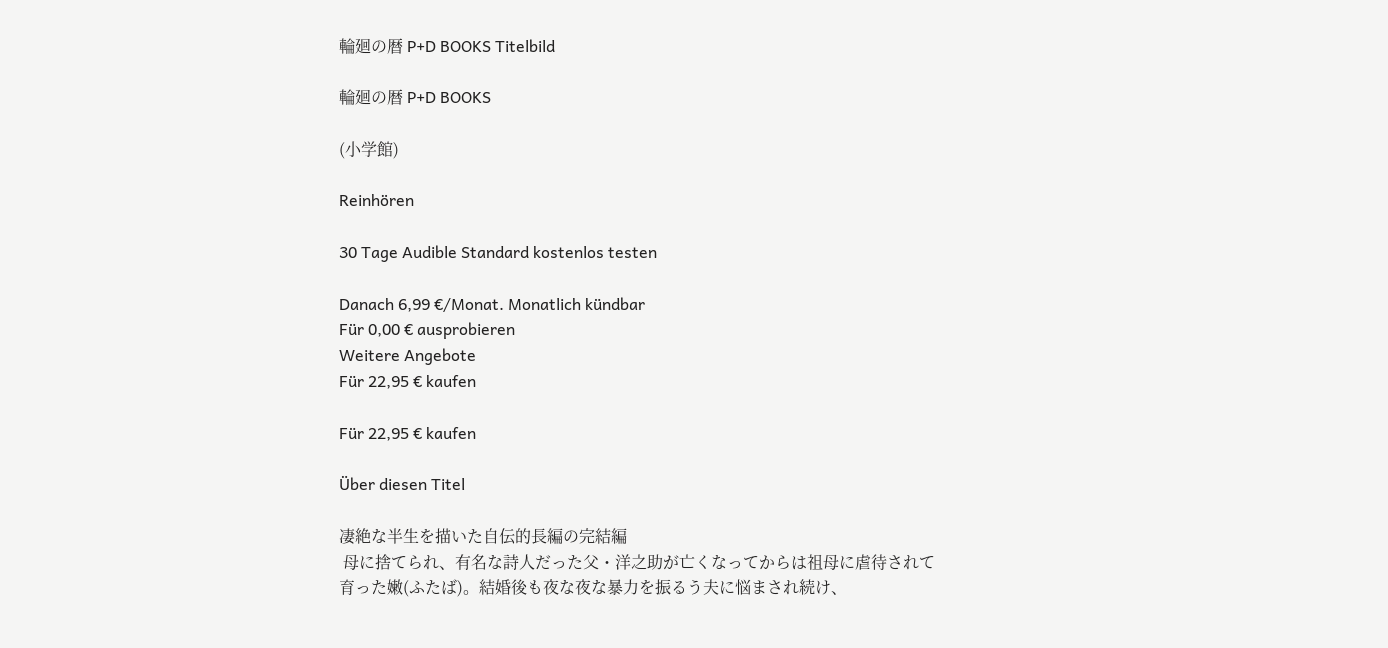輪廻の暦 P+D BOOKS Titelbild

輪廻の暦 P+D BOOKS

(小学館)

Reinhören

30 Tage Audible Standard kostenlos testen

Danach 6,99 €/Monat. Monatlich kündbar
Für 0,00 € ausprobieren
Weitere Angebote
Für 22,95 € kaufen

Für 22,95 € kaufen

Über diesen Titel

凄絶な半生を描いた自伝的長編の完結編
 母に捨てられ、有名な詩人だった父・洋之助が亡くなってからは祖母に虐待されて育った嫩(ふたば)。結婚後も夜な夜な暴力を振るう夫に悩まされ続け、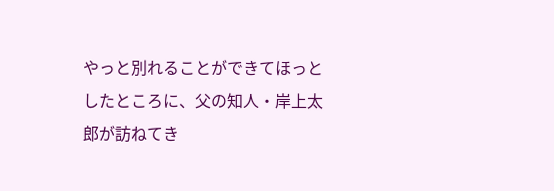やっと別れることができてほっとしたところに、父の知人・岸上太郎が訪ねてき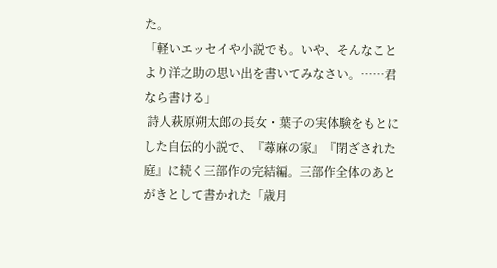た。
「軽いエッセイや小説でも。いや、そんなことより洋之助の思い出を書いてみなさい。……君なら書ける」
 詩人萩原朔太郎の長女・葉子の実体験をもとにした自伝的小説で、『蕁麻の家』『閉ざされた庭』に続く三部作の完結編。三部作全体のあとがきとして書かれた「歳月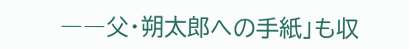――父・朔太郎への手紙」も収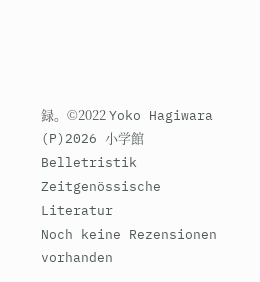録。©2022 Yoko Hagiwara (P)2026 小学館
Belletristik Zeitgenössische Literatur
Noch keine Rezensionen vorhanden